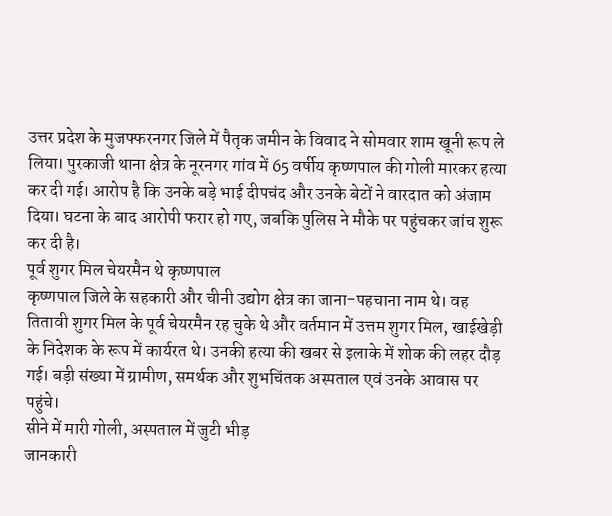उत्तर प्रदेश के मुजफ्फरनगर जिले में पैतृक जमीन के विवाद ने सोमवार शाम खूनी रूप ले लिया। पुरकाजी थाना क्षेत्र के नूरनगर गांव में 65 वर्षीय कृष्णपाल की गोली मारकर हत्या कर दी गई। आरोप है कि उनके बड़े भाई दीपचंद और उनके बेटों ने वारदात को अंजाम दिया। घटना के बाद आरोपी फरार हो गए, जबकि पुलिस ने मौके पर पहुंचकर जांच शुरू कर दी है।
पूर्व शुगर मिल चेयरमैन थे कृष्णपाल
कृष्णपाल जिले के सहकारी और चीनी उद्योग क्षेत्र का जाना-पहचाना नाम थे। वह तितावी शुगर मिल के पूर्व चेयरमैन रह चुके थे और वर्तमान में उत्तम शुगर मिल, खाईखेड़ी के निदेशक के रूप में कार्यरत थे। उनकी हत्या की खबर से इलाके में शोक की लहर दौड़ गई। बड़ी संख्या में ग्रामीण, समर्थक और शुभचिंतक अस्पताल एवं उनके आवास पर पहुंचे।
सीने में मारी गोली, अस्पताल में जुटी भीड़
जानकारी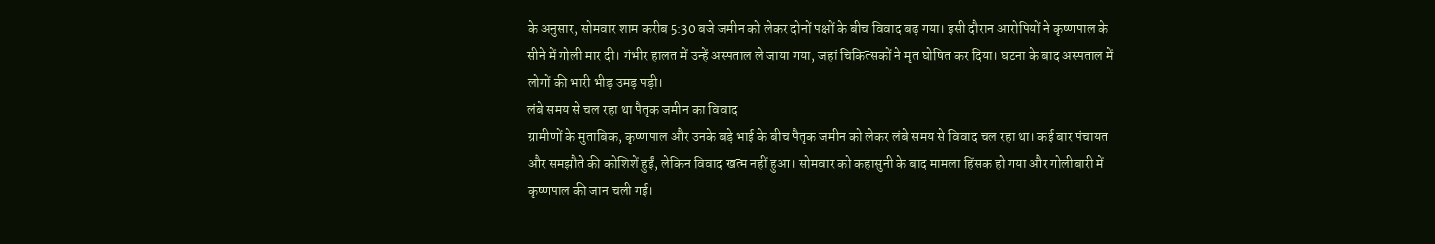के अनुसार, सोमवार शाम करीब 5:30 बजे जमीन को लेकर दोनों पक्षों के बीच विवाद बढ़ गया। इसी दौरान आरोपियों ने कृष्णपाल के सीने में गोली मार दी। गंभीर हालत में उन्हें अस्पताल ले जाया गया, जहां चिकित्सकों ने मृत घोषित कर दिया। घटना के बाद अस्पताल में लोगों की भारी भीड़ उमड़ पड़ी।
लंबे समय से चल रहा था पैतृक जमीन का विवाद
ग्रामीणों के मुताबिक, कृष्णपाल और उनके बड़े भाई के बीच पैतृक जमीन को लेकर लंबे समय से विवाद चल रहा था। कई बार पंचायत और समझौते की कोशिशें हुईं, लेकिन विवाद खत्म नहीं हुआ। सोमवार को कहासुनी के बाद मामला हिंसक हो गया और गोलीबारी में कृष्णपाल की जान चली गई।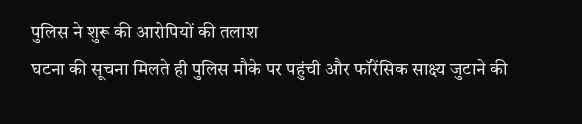पुलिस ने शुरू की आरोपियों की तलाश
घटना की सूचना मिलते ही पुलिस मौके पर पहुंची और फॉरेंसिक साक्ष्य जुटाने की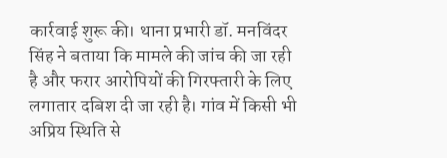कार्रवाई शुरू की। थाना प्रभारी डॉ. मनविंदर सिंह ने बताया कि मामले की जांच की जा रही है और फरार आरोपियों की गिरफ्तारी के लिए लगातार दबिश दी जा रही है। गांव में किसी भी अप्रिय स्थिति से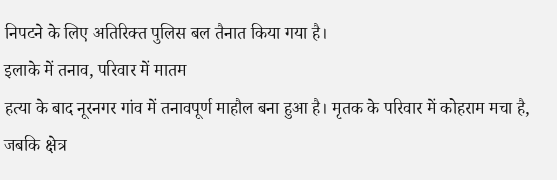निपटने के लिए अतिरिक्त पुलिस बल तैनात किया गया है।
इलाके में तनाव, परिवार में मातम
हत्या के बाद नूरनगर गांव में तनावपूर्ण माहौल बना हुआ है। मृतक के परिवार में कोहराम मचा है, जबकि क्षेत्र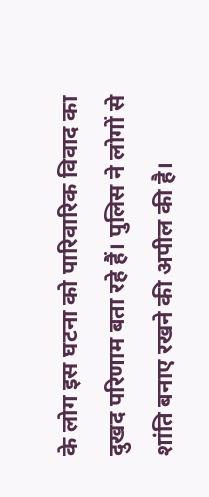के लोग इस घटना को पारिवारिक विवाद का दुखद परिणाम बता रहे हैं। पुलिस ने लोगों से शांति बनाए रखने की अपील की है।